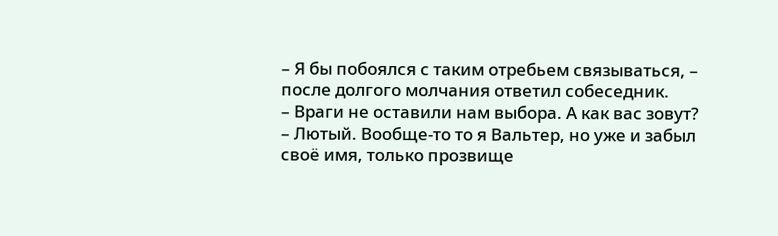– Я бы побоялся с таким отребьем связываться, – после долгого молчания ответил собеседник.
– Враги не оставили нам выбора. А как вас зовут?
– Лютый. Вообще-то то я Вальтер, но уже и забыл своё имя, только прозвище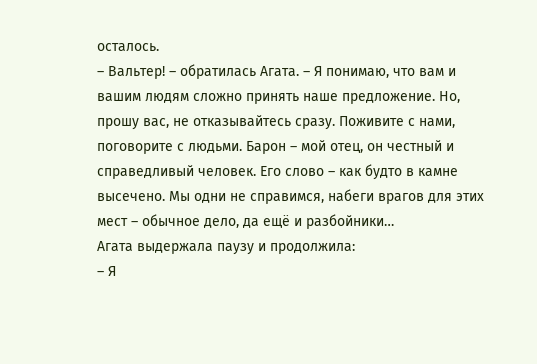осталось.
– Вальтер! – обратилась Агата. – Я понимаю, что вам и вашим людям сложно принять наше предложение. Но, прошу вас, не отказывайтесь сразу. Поживите с нами, поговорите с людьми. Барон – мой отец, он честный и справедливый человек. Его слово – как будто в камне высечено. Мы одни не справимся, набеги врагов для этих мест – обычное дело, да ещё и разбойники…
Агата выдержала паузу и продолжила:
– Я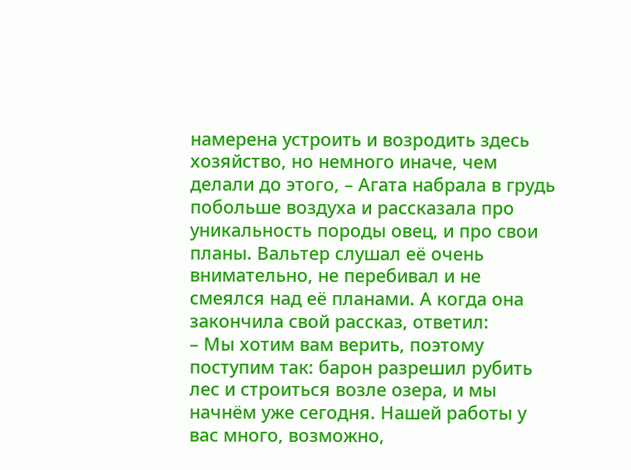намерена устроить и возродить здесь хозяйство, но немного иначе, чем делали до этого, – Агата набрала в грудь побольше воздуха и рассказала про уникальность породы овец, и про свои планы. Вальтер слушал её очень внимательно, не перебивал и не смеялся над её планами. А когда она закончила свой рассказ, ответил:
– Мы хотим вам верить, поэтому поступим так: барон разрешил рубить лес и строиться возле озера, и мы начнём уже сегодня. Нашей работы у вас много, возможно,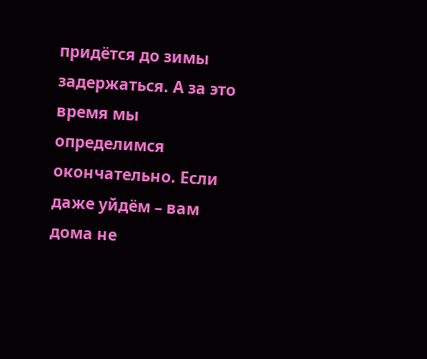придётся до зимы задержаться. А за это время мы определимся окончательно. Если даже уйдём – вам дома не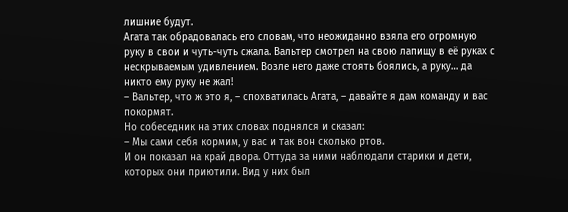лишние будут.
Агата так обрадовалась его словам, что неожиданно взяла его огромную руку в свои и чуть-чуть сжала. Вальтер смотрел на свою лапищу в её руках с нескрываемым удивлением. Возле него даже стоять боялись, а руку… да никто ему руку не жал!
– Вальтер, что ж это я, – спохватилась Агата, – давайте я дам команду и вас покормят.
Но собеседник на этих словах поднялся и сказал:
– Мы сами себя кормим, у вас и так вон сколько ртов.
И он показал на край двора. Оттуда за ними наблюдали старики и дети, которых они приютили. Вид у них был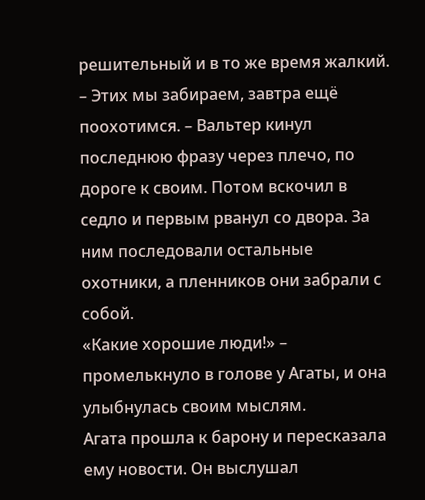решительный и в то же время жалкий.
– Этих мы забираем, завтра ещё поохотимся. – Вальтер кинул последнюю фразу через плечо, по дороге к своим. Потом вскочил в седло и первым рванул со двора. За ним последовали остальные охотники, а пленников они забрали с собой.
«Какие хорошие люди!» – промелькнуло в голове у Агаты, и она улыбнулась своим мыслям.
Агата прошла к барону и пересказала ему новости. Он выслушал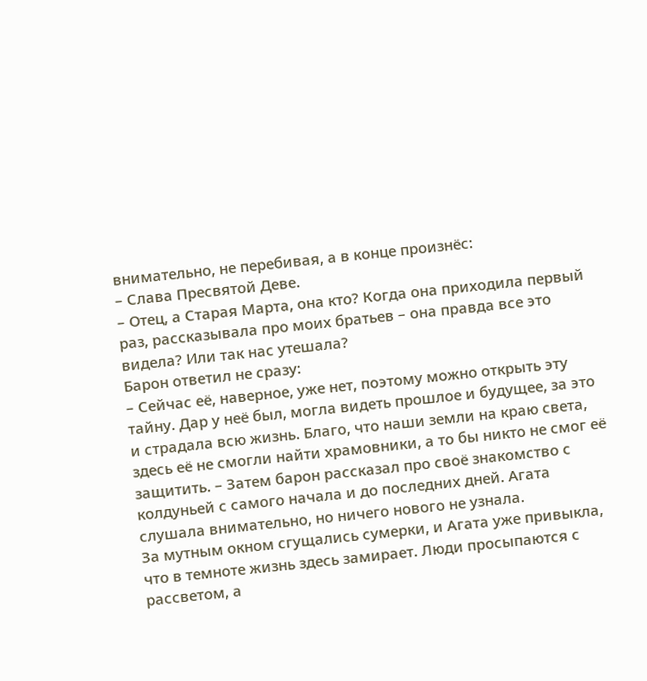внимательно, не перебивая, а в конце произнёс:
– Слава Пресвятой Деве.
– Отец, а Старая Марта, она кто? Когда она приходила первый раз, рассказывала про моих братьев – она правда все это видела? Или так нас утешала?
Барон ответил не сразу:
– Сейчас её, наверное, уже нет, поэтому можно открыть эту тайну. Дар у неё был, могла видеть прошлое и будущее, за это и страдала всю жизнь. Благо, что наши земли на краю света, здесь её не смогли найти храмовники, а то бы никто не смог её защитить. – Затем барон рассказал про своё знакомство с колдуньей с самого начала и до последних дней. Агата слушала внимательно, но ничего нового не узнала.
За мутным окном сгущались сумерки, и Агата уже привыкла, что в темноте жизнь здесь замирает. Люди просыпаются с рассветом, а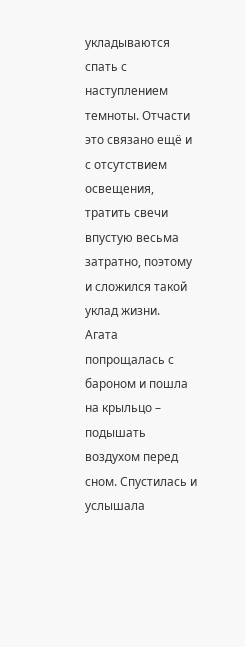укладываются спать с наступлением темноты. Отчасти это связано ещё и с отсутствием освещения, тратить свечи впустую весьма затратно, поэтому и сложился такой уклад жизни.
Агата попрощалась с бароном и пошла на крыльцо – подышать воздухом перед сном. Спустилась и услышала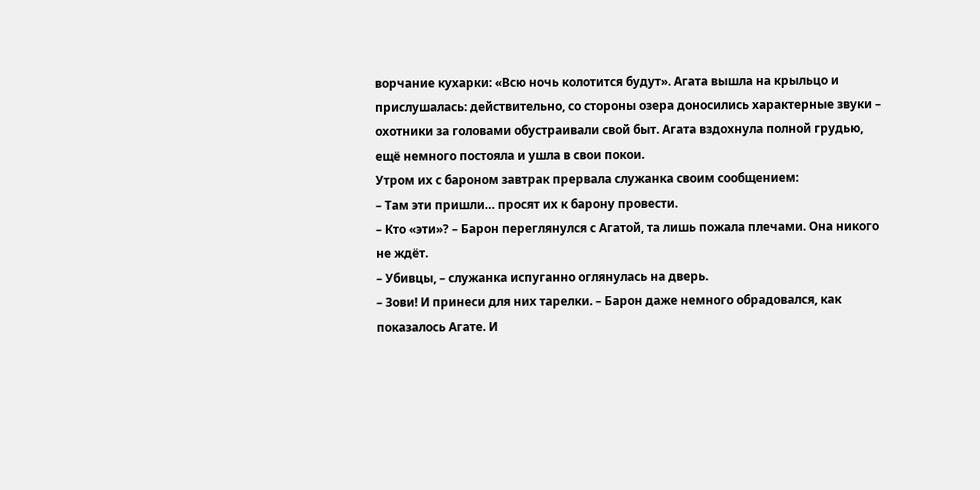ворчание кухарки: «Всю ночь колотится будут». Агата вышла на крыльцо и прислушалась: действительно, со стороны озера доносились характерные звуки – охотники за головами обустраивали свой быт. Агата вздохнула полной грудью, ещё немного постояла и ушла в свои покои.
Утром их с бароном завтрак прервала служанка своим сообщением:
– Там эти пришли… просят их к барону провести.
– Кто «эти»? – Барон переглянулся с Агатой, та лишь пожала плечами. Она никого не ждёт.
– Убивцы, – служанка испуганно оглянулась на дверь.
– Зови! И принеси для них тарелки. – Барон даже немного обрадовался, как показалось Агате. И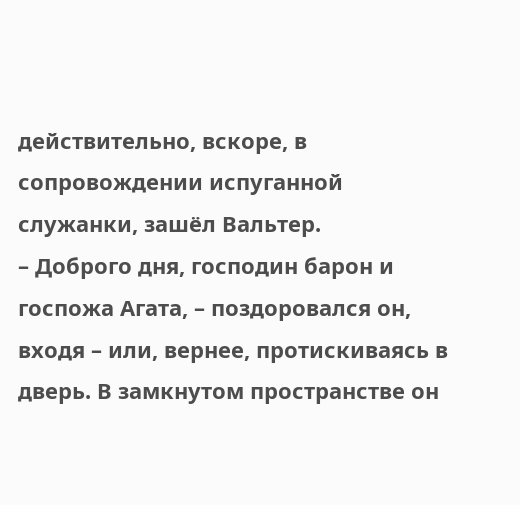действительно, вскоре, в сопровождении испуганной служанки, зашёл Вальтер.
– Доброго дня, господин барон и госпожа Агата, – поздоровался он, входя – или, вернее, протискиваясь в дверь. В замкнутом пространстве он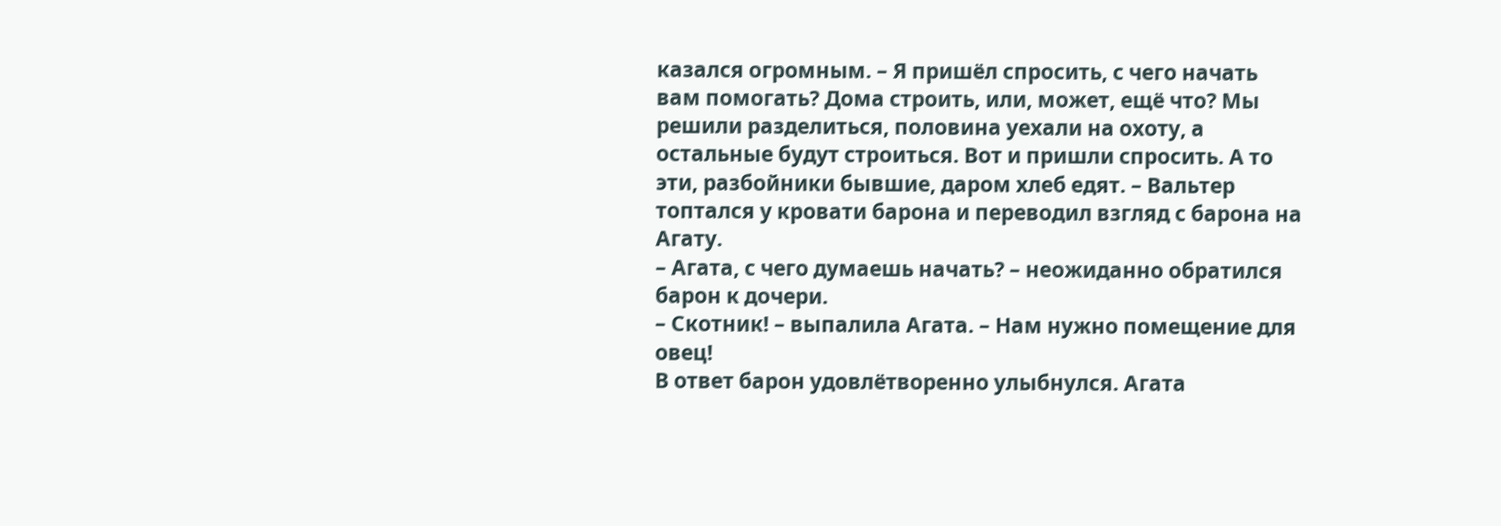казался огромным. – Я пришёл спросить, с чего начать вам помогать? Дома строить, или, может, ещё что? Мы решили разделиться, половина уехали на охоту, а остальные будут строиться. Вот и пришли спросить. А то эти, разбойники бывшие, даром хлеб едят. – Вальтер топтался у кровати барона и переводил взгляд с барона на Агату.
– Агата, с чего думаешь начать? – неожиданно обратился барон к дочери.
– Скотник! – выпалила Агата. – Нам нужно помещение для овец!
В ответ барон удовлётворенно улыбнулся. Агата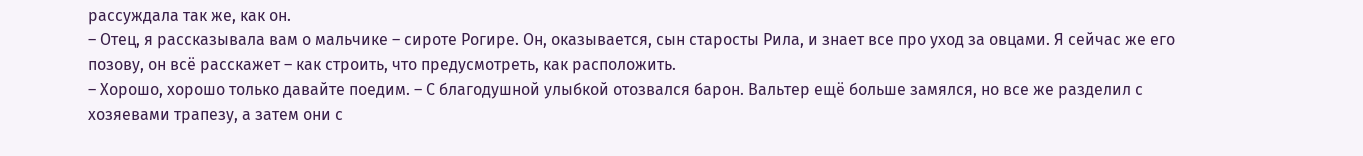рассуждала так же, как он.
– Отец, я рассказывала вам о мальчике – сироте Рогире. Он, оказывается, сын старосты Рила, и знает все про уход за овцами. Я сейчас же его позову, он всё расскажет – как строить, что предусмотреть, как расположить.
– Хорошо, хорошо только давайте поедим. – С благодушной улыбкой отозвался барон. Вальтер ещё больше замялся, но все же разделил с хозяевами трапезу, а затем они с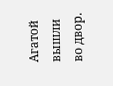Агатой вышли во двор.